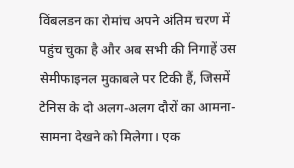विंबलडन का रोमांच अपने अंतिम चरण में पहुंच चुका है और अब सभी की निगाहें उस सेमीफाइनल मुकाबले पर टिकी हैं, जिसमें टेनिस के दो अलग-अलग दौरों का आमना-सामना देखने को मिलेगा। एक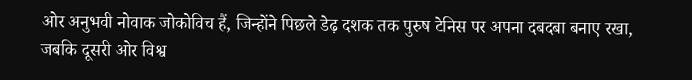ओर अनुभवी नोवाक जोकोविच हैं, जिन्होंने पिछले डेढ़ दशक तक पुरुष टेनिस पर अपना दबदबा बनाए रखा, जबकि दूसरी ओर विश्व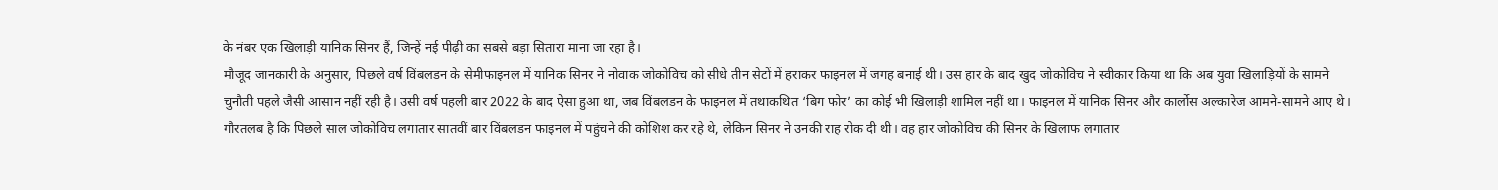के नंबर एक खिलाड़ी यानिक सिनर हैं, जिन्हें नई पीढ़ी का सबसे बड़ा सितारा माना जा रहा है।
मौजूद जानकारी के अनुसार, पिछले वर्ष विंबलडन के सेमीफाइनल में यानिक सिनर ने नोवाक जोकोविच को सीधे तीन सेटों में हराकर फाइनल में जगह बनाई थी। उस हार के बाद खुद जोकोविच ने स्वीकार किया था कि अब युवा खिलाड़ियों के सामने चुनौती पहले जैसी आसान नहीं रही है। उसी वर्ष पहली बार 2022 के बाद ऐसा हुआ था, जब विंबलडन के फाइनल में तथाकथित ‘बिग फोर’ का कोई भी खिलाड़ी शामिल नहीं था। फाइनल में यानिक सिनर और कार्लोस अल्कारेज आमने-सामने आए थे।
गौरतलब है कि पिछले साल जोकोविच लगातार सातवीं बार विंबलडन फाइनल में पहुंचने की कोशिश कर रहे थे, लेकिन सिनर ने उनकी राह रोक दी थी। वह हार जोकोविच की सिनर के खिलाफ लगातार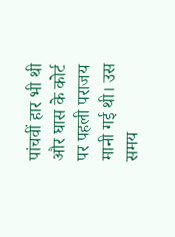पांचवीं हार भी थी और घास के कोर्ट पर पहली पराजय मानी गई थी। उस समय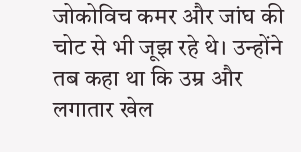जोकोविच कमर और जांघ की चोट से भी जूझ रहे थे। उन्होंने तब कहा था कि उम्र और लगातार खेल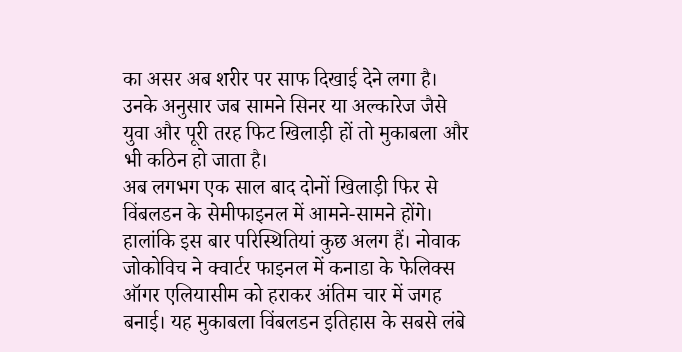का असर अब शरीर पर साफ दिखाई देने लगा है। उनके अनुसार जब सामने सिनर या अल्कारेज जैसे युवा और पूरी तरह फिट खिलाड़ी हों तो मुकाबला और भी कठिन हो जाता है।
अब लगभग एक साल बाद दोनों खिलाड़ी फिर से विंबलडन के सेमीफाइनल में आमने-सामने होंगे। हालांकि इस बार परिस्थितियां कुछ अलग हैं। नोवाक जोकोविच ने क्वार्टर फाइनल में कनाडा के फेलिक्स ऑगर एलियासीम को हराकर अंतिम चार में जगह बनाई। यह मुकाबला विंबलडन इतिहास के सबसे लंबे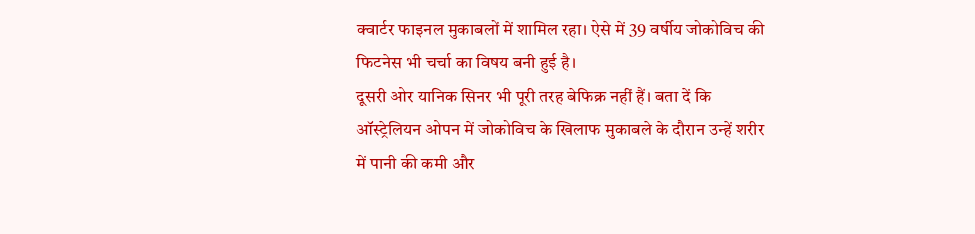क्वार्टर फाइनल मुकाबलों में शामिल रहा। ऐसे में 39 वर्षीय जोकोविच की फिटनेस भी चर्चा का विषय बनी हुई है।
दूसरी ओर यानिक सिनर भी पूरी तरह बेफिक्र नहीं हैं। बता दें कि ऑस्ट्रेलियन ओपन में जोकोविच के खिलाफ मुकाबले के दौरान उन्हें शरीर में पानी की कमी और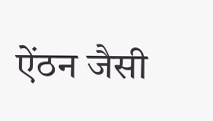ऐंठन जैसी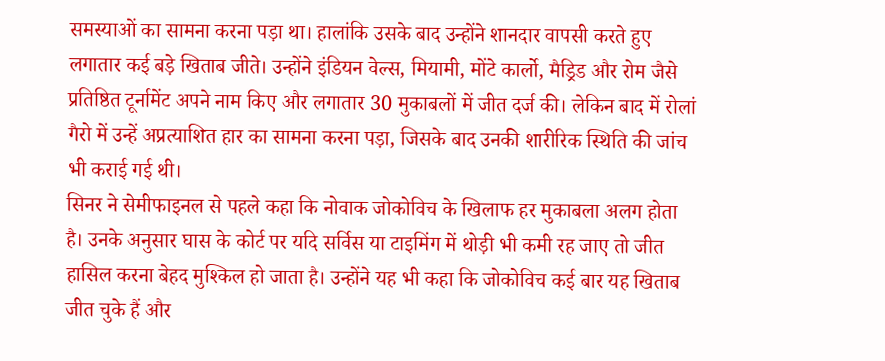समस्याओं का सामना करना पड़ा था। हालांकि उसके बाद उन्होंने शानदार वापसी करते हुए लगातार कई बड़े खिताब जीते। उन्होंने इंडियन वेल्स, मियामी, मोंटे कार्लो, मैड्रिड और रोम जैसे प्रतिष्ठित टूर्नामेंट अपने नाम किए और लगातार 30 मुकाबलों में जीत दर्ज की। लेकिन बाद में रोलां गैरो में उन्हें अप्रत्याशित हार का सामना करना पड़ा, जिसके बाद उनकी शारीरिक स्थिति की जांच भी कराई गई थी।
सिनर ने सेमीफाइनल से पहले कहा कि नोवाक जोकोविच के खिलाफ हर मुकाबला अलग होता है। उनके अनुसार घास के कोर्ट पर यदि सर्विस या टाइमिंग में थोड़ी भी कमी रह जाए तो जीत हासिल करना बेहद मुश्किल हो जाता है। उन्होंने यह भी कहा कि जोकोविच कई बार यह खिताब जीत चुके हैं और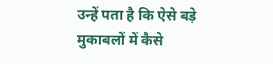उन्हें पता है कि ऐसे बड़े मुकाबलों में कैसे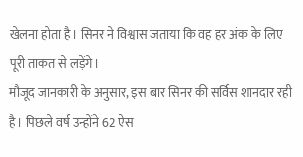खेलना होता है। सिनर ने विश्वास जताया कि वह हर अंक के लिए पूरी ताकत से लड़ेंगे।
मौजूद जानकारी के अनुसार, इस बार सिनर की सर्विस शानदार रही है। पिछले वर्ष उन्होंने 62 ऐस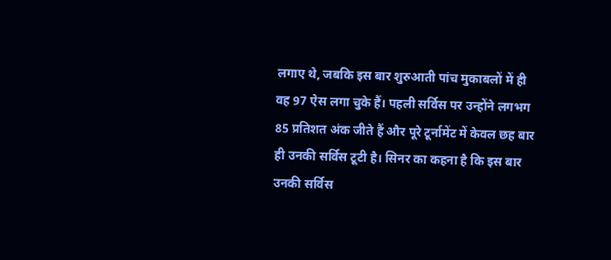लगाए थे, जबकि इस बार शुरुआती पांच मुकाबलों में ही वह 97 ऐस लगा चुके हैं। पहली सर्विस पर उन्होंने लगभग 85 प्रतिशत अंक जीते हैं और पूरे टूर्नामेंट में केवल छह बार ही उनकी सर्विस टूटी है। सिनर का कहना है कि इस बार उनकी सर्विस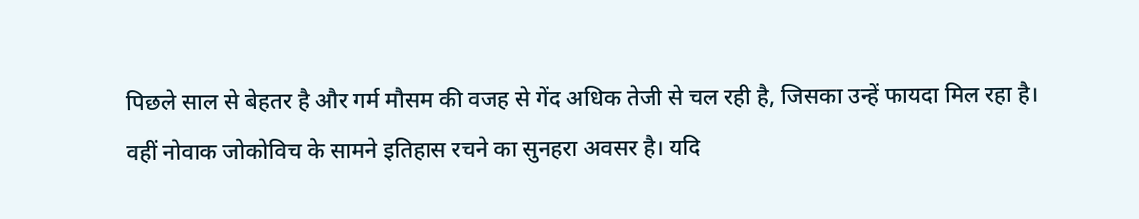पिछले साल से बेहतर है और गर्म मौसम की वजह से गेंद अधिक तेजी से चल रही है, जिसका उन्हें फायदा मिल रहा है।
वहीं नोवाक जोकोविच के सामने इतिहास रचने का सुनहरा अवसर है। यदि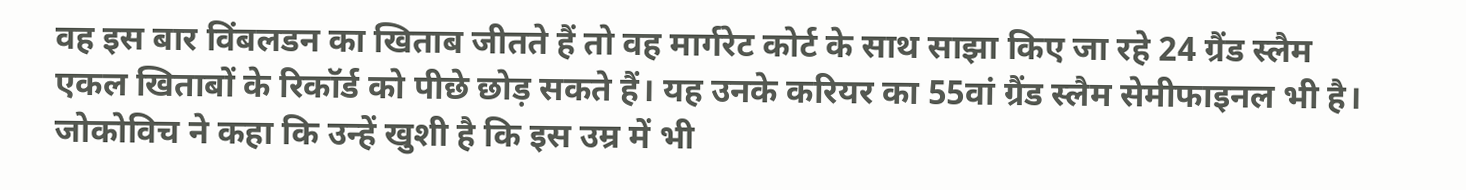वह इस बार विंबलडन का खिताब जीतते हैं तो वह मार्गरेट कोर्ट के साथ साझा किए जा रहे 24 ग्रैंड स्लैम एकल खिताबों के रिकॉर्ड को पीछे छोड़ सकते हैं। यह उनके करियर का 55वां ग्रैंड स्लैम सेमीफाइनल भी है। जोकोविच ने कहा कि उन्हें खुशी है कि इस उम्र में भी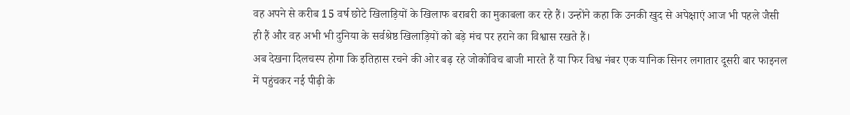वह अपने से करीब 15 वर्ष छोटे खिलाड़ियों के खिलाफ बराबरी का मुकाबला कर रहे हैं। उन्होंने कहा कि उनकी खुद से अपेक्षाएं आज भी पहले जैसी ही हैं और वह अभी भी दुनिया के सर्वश्रेष्ठ खिलाड़ियों को बड़े मंच पर हराने का विश्वास रखते हैं।
अब देखना दिलचस्प होगा कि इतिहास रचने की ओर बढ़ रहे जोकोविच बाजी मारते हैं या फिर विश्व नंबर एक यानिक सिनर लगातार दूसरी बार फाइनल में पहुंचकर नई पीढ़ी के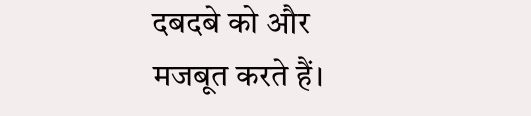दबदबे को और मजबूत करते हैं।